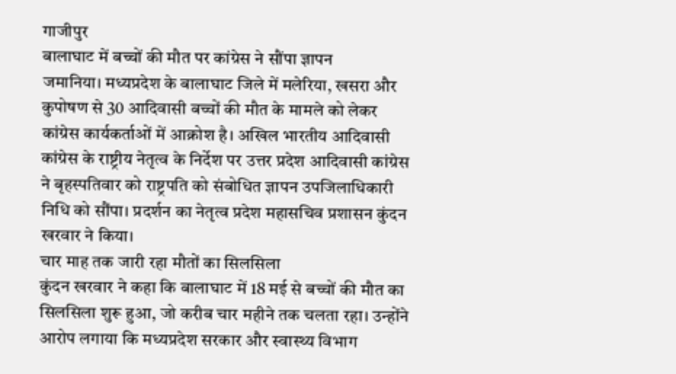गाजीपुर
बालाघाट में बच्चों की मौत पर कांग्रेस ने सौंपा ज्ञापन
जमानिया। मध्यप्रदेश के बालाघाट जिले में मलेरिया, खसरा और कुपोषण से 30 आदिवासी बच्चों की मौत के मामले को लेकर कांग्रेस कार्यकर्ताओं में आक्रोश है। अखिल भारतीय आदिवासी कांग्रेस के राष्ट्रीय नेतृत्व के निर्देश पर उत्तर प्रदेश आदिवासी कांग्रेस ने बृहस्पतिवार को राष्ट्रपति को संबोधित ज्ञापन उपजिलाधिकारी निधि को सौंपा। प्रदर्शन का नेतृत्व प्रदेश महासचिव प्रशासन कुंदन खरवार ने किया।
चार माह तक जारी रहा मौतों का सिलसिला
कुंदन खरवार ने कहा कि बालाघाट में 18 मई से बच्चों की मौत का सिलसिला शुरू हुआ, जो करीब चार महीने तक चलता रहा। उन्होंने आरोप लगाया कि मध्यप्रदेश सरकार और स्वास्थ्य विभाग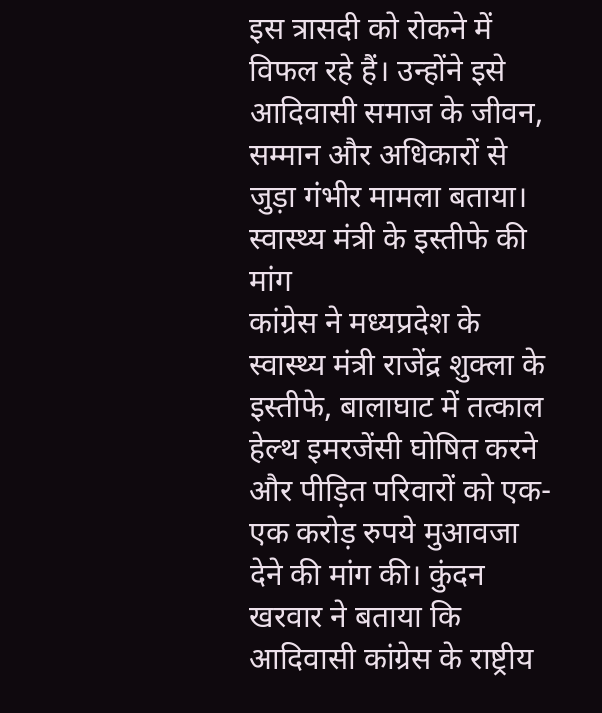इस त्रासदी को रोकने में विफल रहे हैं। उन्होंने इसे आदिवासी समाज के जीवन, सम्मान और अधिकारों से जुड़ा गंभीर मामला बताया।
स्वास्थ्य मंत्री के इस्तीफे की मांग
कांग्रेस ने मध्यप्रदेश के स्वास्थ्य मंत्री राजेंद्र शुक्ला के इस्तीफे, बालाघाट में तत्काल हेल्थ इमरजेंसी घोषित करने और पीड़ित परिवारों को एक-एक करोड़ रुपये मुआवजा देने की मांग की। कुंदन खरवार ने बताया कि आदिवासी कांग्रेस के राष्ट्रीय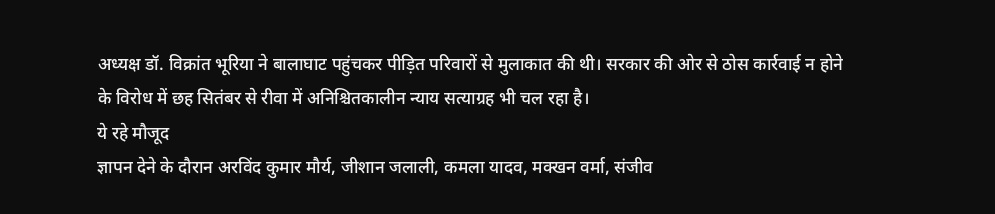अध्यक्ष डॉ. विक्रांत भूरिया ने बालाघाट पहुंचकर पीड़ित परिवारों से मुलाकात की थी। सरकार की ओर से ठोस कार्रवाई न होने के विरोध में छह सितंबर से रीवा में अनिश्चितकालीन न्याय सत्याग्रह भी चल रहा है।
ये रहे मौजूद
ज्ञापन देने के दौरान अरविंद कुमार मौर्य, जीशान जलाली, कमला यादव, मक्खन वर्मा, संजीव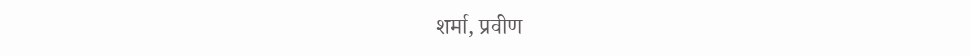शर्मा, प्रवीण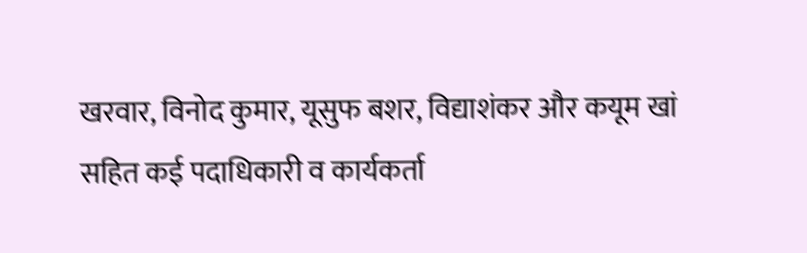खरवार, विनोद कुमार, यूसुफ बशर, विद्याशंकर और कयूम खां सहित कई पदाधिकारी व कार्यकर्ता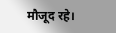मौजूद रहे।